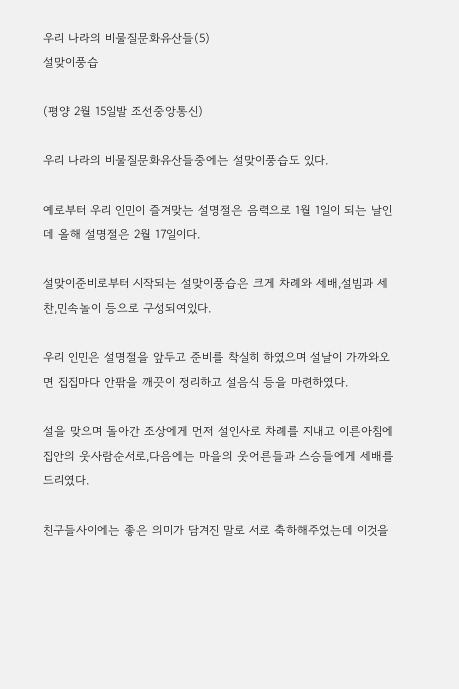우리 나라의 비물질문화유산들(5)
설맞이풍습

(평양 2월 15일발 조선중앙통신)

우리 나라의 비물질문화유산들중에는 설맞이풍습도 있다.

예로부터 우리 인민이 즐겨맞는 설명절은 음력으로 1월 1일이 되는 날인데 올해 설명절은 2월 17일이다.

설맞이준비로부터 시작되는 설맞이풍습은 크게 차례와 세배,설빔과 세찬,민속놀이 등으로 구성되여있다.

우리 인민은 설명절을 앞두고 준비를 착실히 하였으며 설날이 가까와오면 집집마다 안팎을 깨끗이 정리하고 설음식 등을 마련하였다.

설을 맞으며 돌아간 조상에게 먼저 설인사로 차례를 지내고 이른아침에 집안의 웃사람순서로,다음에는 마을의 웃어른들과 스승들에게 세배를 드리였다.

친구들사이에는 좋은 의미가 담겨진 말로 서로 축하해주었는데 이것을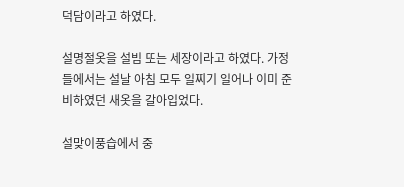덕담이라고 하였다.

설명절옷을 설빔 또는 세장이라고 하였다. 가정들에서는 설날 아침 모두 일찌기 일어나 이미 준비하였던 새옷을 갈아입었다.

설맞이풍습에서 중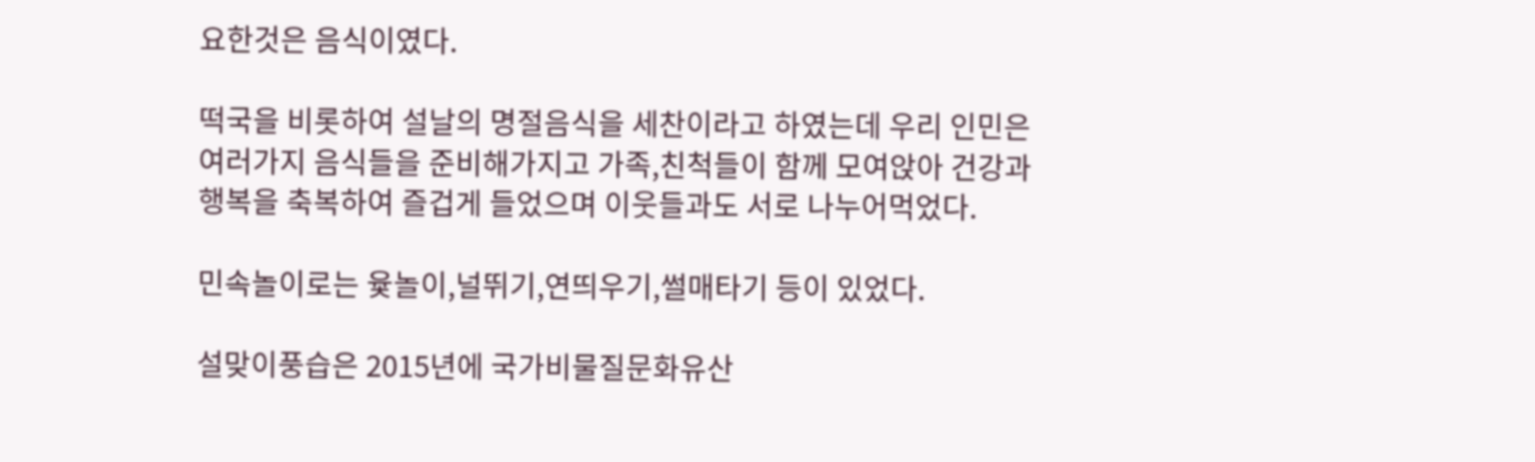요한것은 음식이였다.

떡국을 비롯하여 설날의 명절음식을 세찬이라고 하였는데 우리 인민은 여러가지 음식들을 준비해가지고 가족,친척들이 함께 모여앉아 건강과 행복을 축복하여 즐겁게 들었으며 이웃들과도 서로 나누어먹었다.

민속놀이로는 윷놀이,널뛰기,연띄우기,썰매타기 등이 있었다.

설맞이풍습은 2015년에 국가비물질문화유산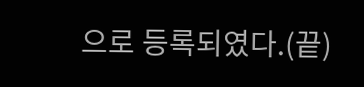으로 등록되였다.(끝)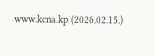www.kcna.kp (2026.02.15.)